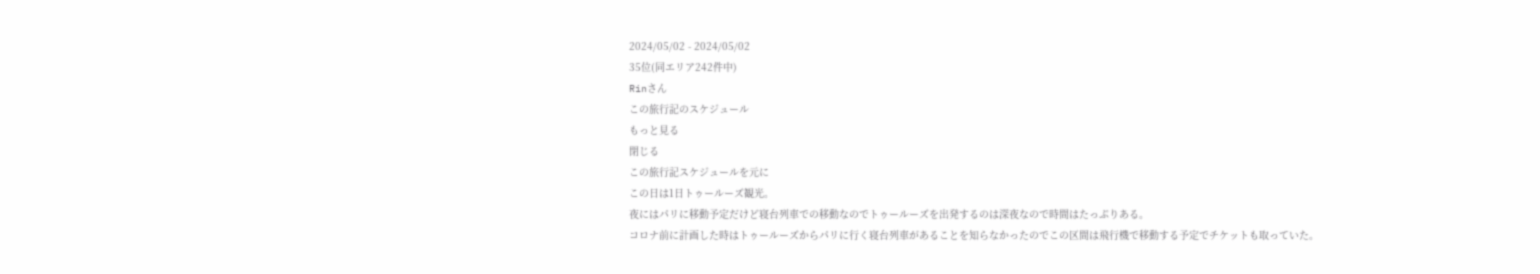2024/05/02 - 2024/05/02
35位(同エリア242件中)
Rinさん
この旅行記のスケジュール
もっと見る
閉じる
この旅行記スケジュールを元に
この日は1日トゥールーズ観光。
夜にはパリに移動予定だけど寝台列車での移動なのでトゥールーズを出発するのは深夜なので時間はたっぷりある。
コロナ前に計画した時はトゥールーズからパリに行く寝台列車があることを知らなかったのでこの区間は飛行機で移動する予定でチケットも取っていた。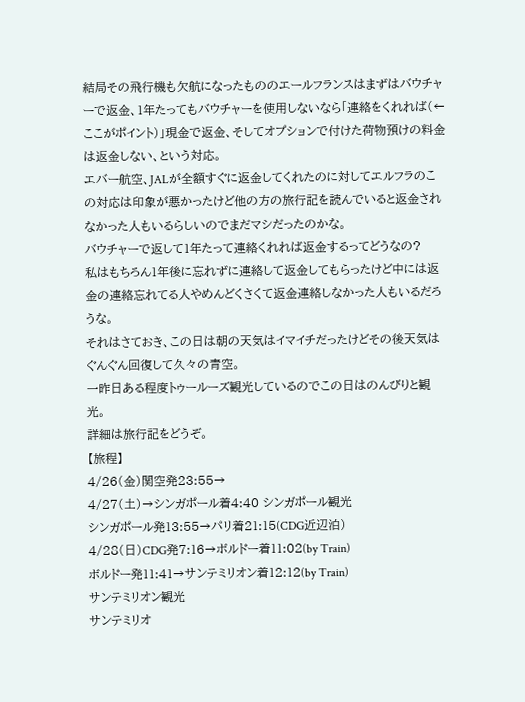結局その飛行機も欠航になったもののエールフランスはまずはバウチャーで返金、1年たってもバウチャーを使用しないなら「連絡をくれれば(←ここがポイント)」現金で返金、そしてオプションで付けた荷物預けの料金は返金しない、という対応。
エバー航空、JALが全額すぐに返金してくれたのに対してエルフラのこの対応は印象が悪かったけど他の方の旅行記を読んでいると返金されなかった人もいるらしいのでまだマシだったのかな。
バウチャーで返して1年たって連絡くれれば返金するってどうなの?
私はもちろん1年後に忘れずに連絡して返金してもらったけど中には返金の連絡忘れてる人やめんどくさくて返金連絡しなかった人もいるだろうな。
それはさておき、この日は朝の天気はイマイチだったけどその後天気はぐんぐん回復して久々の青空。
一昨日ある程度トゥールーズ観光しているのでこの日はのんびりと観光。
詳細は旅行記をどうぞ。
【旅程】
4/26(金)関空発23:55→
4/27(土)→シンガポール着4:40 シンガポール観光
シンガポール発13:55→パリ着21:15(CDG近辺泊)
4/28(日)CDG発7:16→ボルドー着11:02(by Train)
ボルドー発11:41→サンテミリオン着12:12(by Train)
サンテミリオン観光
サンテミリオ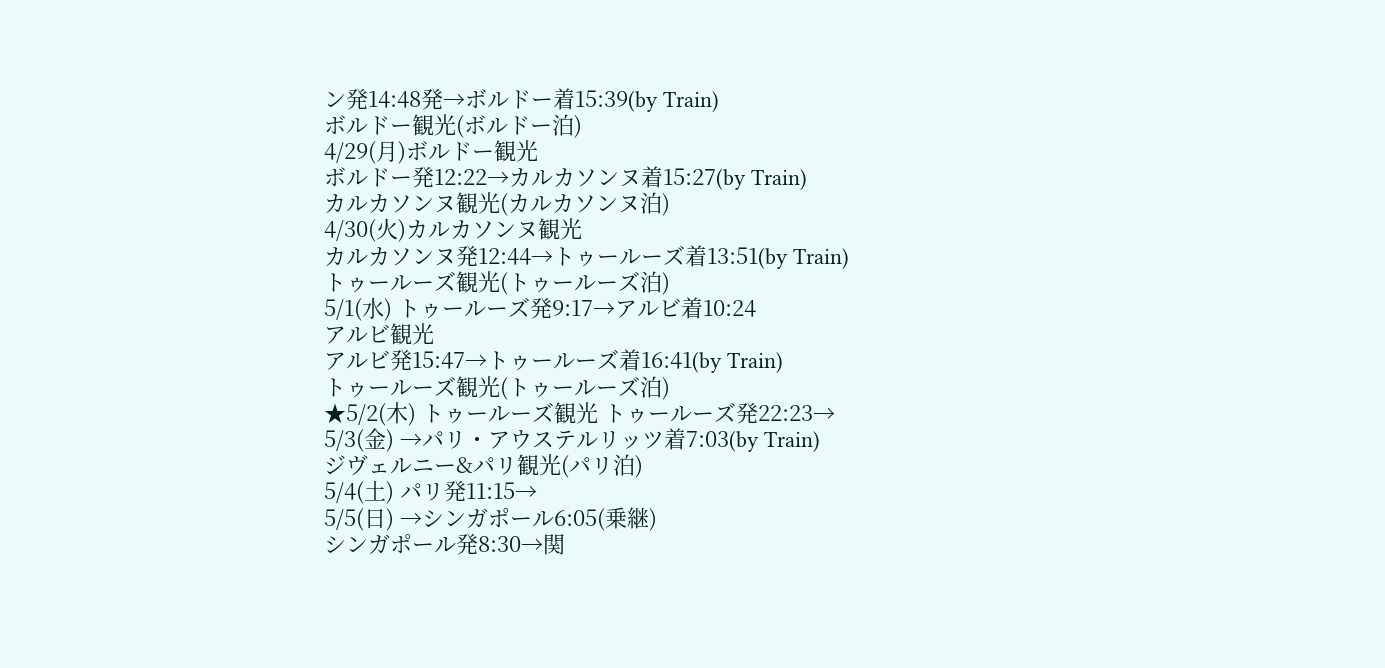ン発14:48発→ボルドー着15:39(by Train)
ボルドー観光(ボルドー泊)
4/29(月)ボルドー観光
ボルドー発12:22→カルカソンヌ着15:27(by Train)
カルカソンヌ観光(カルカソンヌ泊)
4/30(火)カルカソンヌ観光
カルカソンヌ発12:44→トゥールーズ着13:51(by Train)
トゥールーズ観光(トゥールーズ泊)
5/1(水) トゥールーズ発9:17→アルビ着10:24
アルビ観光
アルビ発15:47→トゥールーズ着16:41(by Train)
トゥールーズ観光(トゥールーズ泊)
★5/2(木) トゥールーズ観光 トゥールーズ発22:23→
5/3(金) →パリ・アウステルリッツ着7:03(by Train)
ジヴェルニー&パリ観光(パリ泊)
5/4(土) パリ発11:15→
5/5(日) →シンガポール6:05(乗継)
シンガポール発8:30→関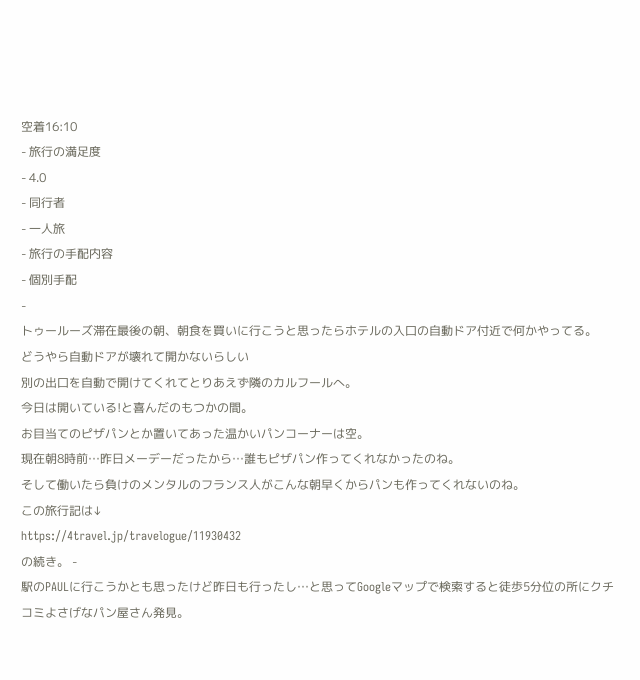空着16:10
- 旅行の満足度
- 4.0
- 同行者
- 一人旅
- 旅行の手配内容
- 個別手配
-
トゥールーズ滞在最後の朝、朝食を買いに行こうと思ったらホテルの入口の自動ドア付近で何かやってる。
どうやら自動ドアが壊れて開かないらしい
別の出口を自動で開けてくれてとりあえず隣のカルフールへ。
今日は開いている!と喜んだのもつかの間。
お目当てのピザパンとか置いてあった温かいパンコーナーは空。
現在朝8時前…昨日メーデーだったから…誰もピザパン作ってくれなかったのね。
そして働いたら負けのメンタルのフランス人がこんな朝早くからパンも作ってくれないのね。
この旅行記は↓
https://4travel.jp/travelogue/11930432
の続き。 -
駅のPAULに行こうかとも思ったけど昨日も行ったし…と思ってGoogleマップで検索すると徒歩5分位の所にクチコミよさげなパン屋さん発見。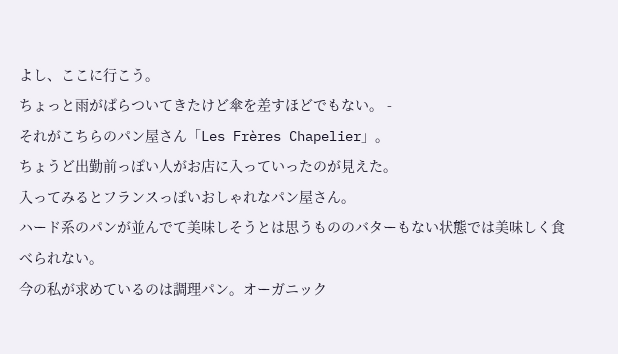よし、ここに行こう。
ちょっと雨がぱらついてきたけど傘を差すほどでもない。 -
それがこちらのパン屋さん「Les Frères Chapelier」。
ちょうど出勤前っぽい人がお店に入っていったのが見えた。
入ってみるとフランスっぽいおしゃれなパン屋さん。
ハード系のパンが並んでて美味しそうとは思うもののバターもない状態では美味しく食べられない。
今の私が求めているのは調理パン。オーガニック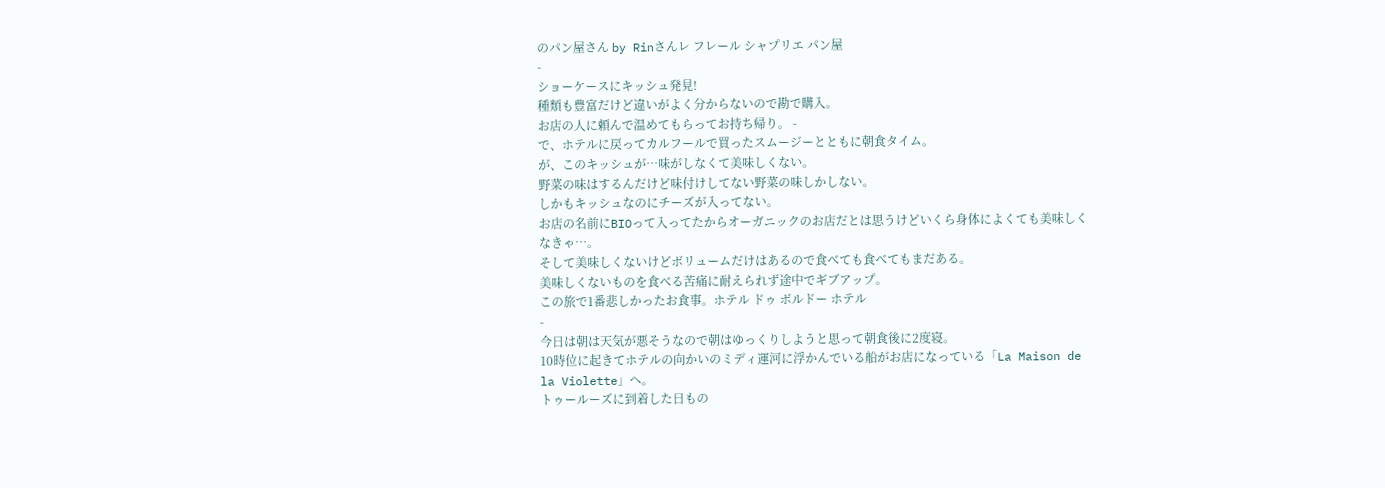のパン屋さん by Rinさんレ フレール シャプリエ パン屋
-
ショーケースにキッシュ発見!
種類も豊富だけど違いがよく分からないので勘で購入。
お店の人に頼んで温めてもらってお持ち帰り。 -
で、ホテルに戻ってカルフールで買ったスムージーとともに朝食タイム。
が、このキッシュが…味がしなくて美味しくない。
野菜の味はするんだけど味付けしてない野菜の味しかしない。
しかもキッシュなのにチーズが入ってない。
お店の名前にBIOって入ってたからオーガニックのお店だとは思うけどいくら身体によくても美味しくなきゃ…。
そして美味しくないけどボリュームだけはあるので食べても食べてもまだある。
美味しくないものを食べる苦痛に耐えられず途中でギブアップ。
この旅で1番悲しかったお食事。ホテル ドゥ ボルドー ホテル
-
今日は朝は天気が悪そうなので朝はゆっくりしようと思って朝食後に2度寝。
10時位に起きてホテルの向かいのミディ運河に浮かんでいる船がお店になっている「La Maison de la Violette」へ。
トゥールーズに到着した日もの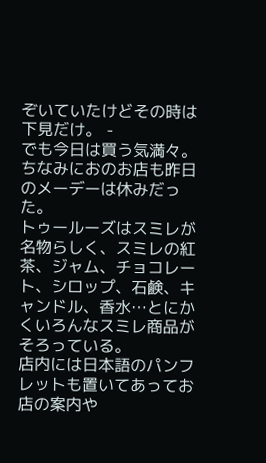ぞいていたけどその時は下見だけ。 -
でも今日は買う気満々。
ちなみにおのお店も昨日のメーデーは休みだった。
トゥールーズはスミレが名物らしく、スミレの紅茶、ジャム、チョコレート、シロップ、石鹸、キャンドル、香水…とにかくいろんなスミレ商品がそろっている。
店内には日本語のパンフレットも置いてあってお店の案内や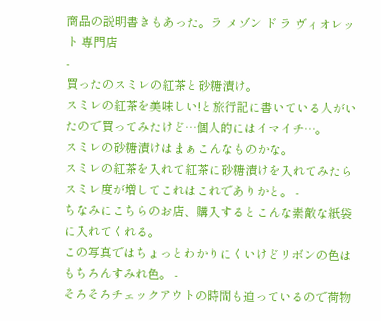商品の説明書きもあった。ラ メゾン ド ラ ヴィオレット 専門店
-
買ったのスミレの紅茶と砂糖漬け。
スミレの紅茶を美味しい!と旅行記に書いている人がいたので買ってみたけど…個人的にはイマイチ…。
スミレの砂糖漬けはまぁこんなものかな。
スミレの紅茶を入れて紅茶に砂糖漬けを入れてみたらスミレ度が増してこれはこれでありかと。 -
ちなみにこちらのお店、購入するとこんな素敵な紙袋に入れてくれる。
この写真ではちょっとわかりにくいけどリボンの色はもちろんすみれ色。 -
そろそろチェックアウトの時間も迫っているので荷物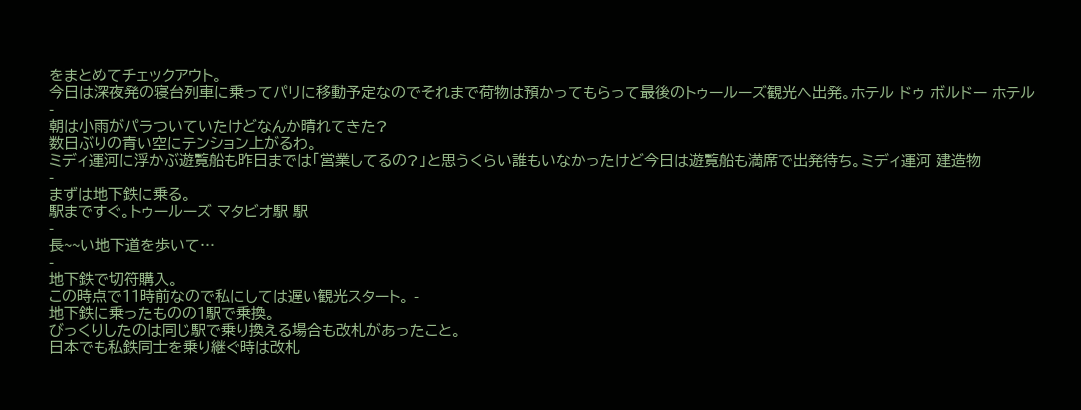をまとめてチェックアウト。
今日は深夜発の寝台列車に乗ってパリに移動予定なのでそれまで荷物は預かってもらって最後のトゥールーズ観光へ出発。ホテル ドゥ ボルドー ホテル
-
朝は小雨がパラついていたけどなんか晴れてきた?
数日ぶりの青い空にテンション上がるわ。
ミディ運河に浮かぶ遊覧船も昨日までは「営業してるの?」と思うくらい誰もいなかったけど今日は遊覧船も満席で出発待ち。ミディ運河 建造物
-
まずは地下鉄に乗る。
駅まですぐ。トゥールーズ マタビオ駅 駅
-
長~~い地下道を歩いて…
-
地下鉄で切符購入。
この時点で11時前なので私にしては遅い観光スタート。 -
地下鉄に乗ったものの1駅で乗換。
びっくりしたのは同じ駅で乗り換える場合も改札があったこと。
日本でも私鉄同士を乗り継ぐ時は改札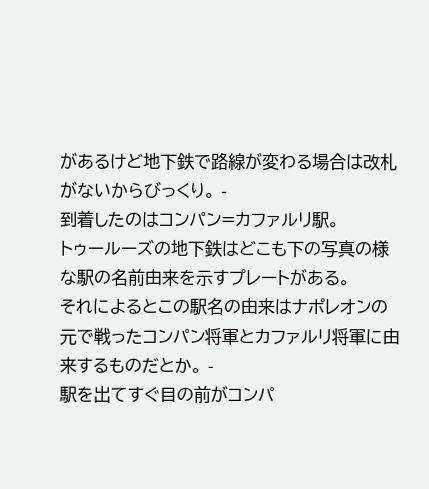があるけど地下鉄で路線が変わる場合は改札がないからびっくり。 -
到着したのはコンパン=カファルリ駅。
トゥールーズの地下鉄はどこも下の写真の様な駅の名前由来を示すプレートがある。
それによるとこの駅名の由来はナポレオンの元で戦ったコンパン将軍とカファルリ将軍に由来するものだとか。 -
駅を出てすぐ目の前がコンパ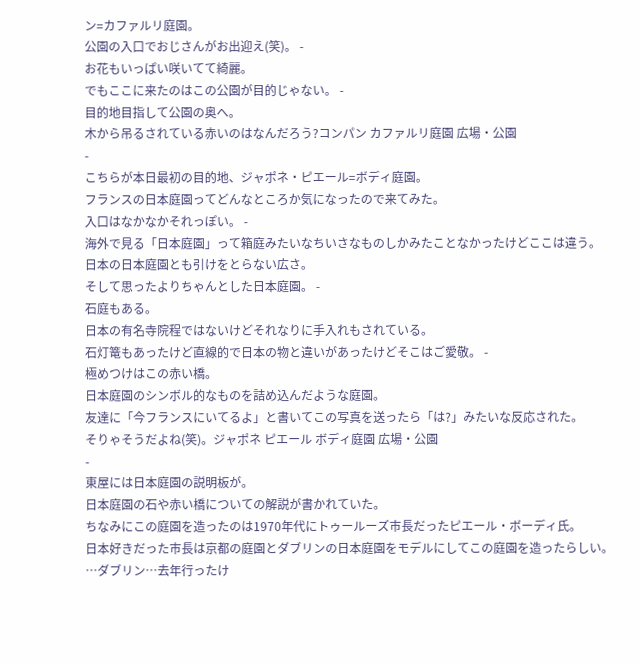ン=カファルリ庭園。
公園の入口でおじさんがお出迎え(笑)。 -
お花もいっぱい咲いてて綺麗。
でもここに来たのはこの公園が目的じゃない。 -
目的地目指して公園の奥へ。
木から吊るされている赤いのはなんだろう?コンパン カファルリ庭園 広場・公園
-
こちらが本日最初の目的地、ジャポネ・ピエール=ボディ庭園。
フランスの日本庭園ってどんなところか気になったので来てみた。
入口はなかなかそれっぽい。 -
海外で見る「日本庭園」って箱庭みたいなちいさなものしかみたことなかったけどここは違う。
日本の日本庭園とも引けをとらない広さ。
そして思ったよりちゃんとした日本庭園。 -
石庭もある。
日本の有名寺院程ではないけどそれなりに手入れもされている。
石灯篭もあったけど直線的で日本の物と違いがあったけどそこはご愛敬。 -
極めつけはこの赤い橋。
日本庭園のシンボル的なものを詰め込んだような庭園。
友達に「今フランスにいてるよ」と書いてこの写真を送ったら「は?」みたいな反応された。
そりゃそうだよね(笑)。ジャポネ ピエール ボディ庭園 広場・公園
-
東屋には日本庭園の説明板が。
日本庭園の石や赤い橋についての解説が書かれていた。
ちなみにこの庭園を造ったのは1970年代にトゥールーズ市長だったピエール・ボーディ氏。
日本好きだった市長は京都の庭園とダブリンの日本庭園をモデルにしてこの庭園を造ったらしい。
…ダブリン…去年行ったけ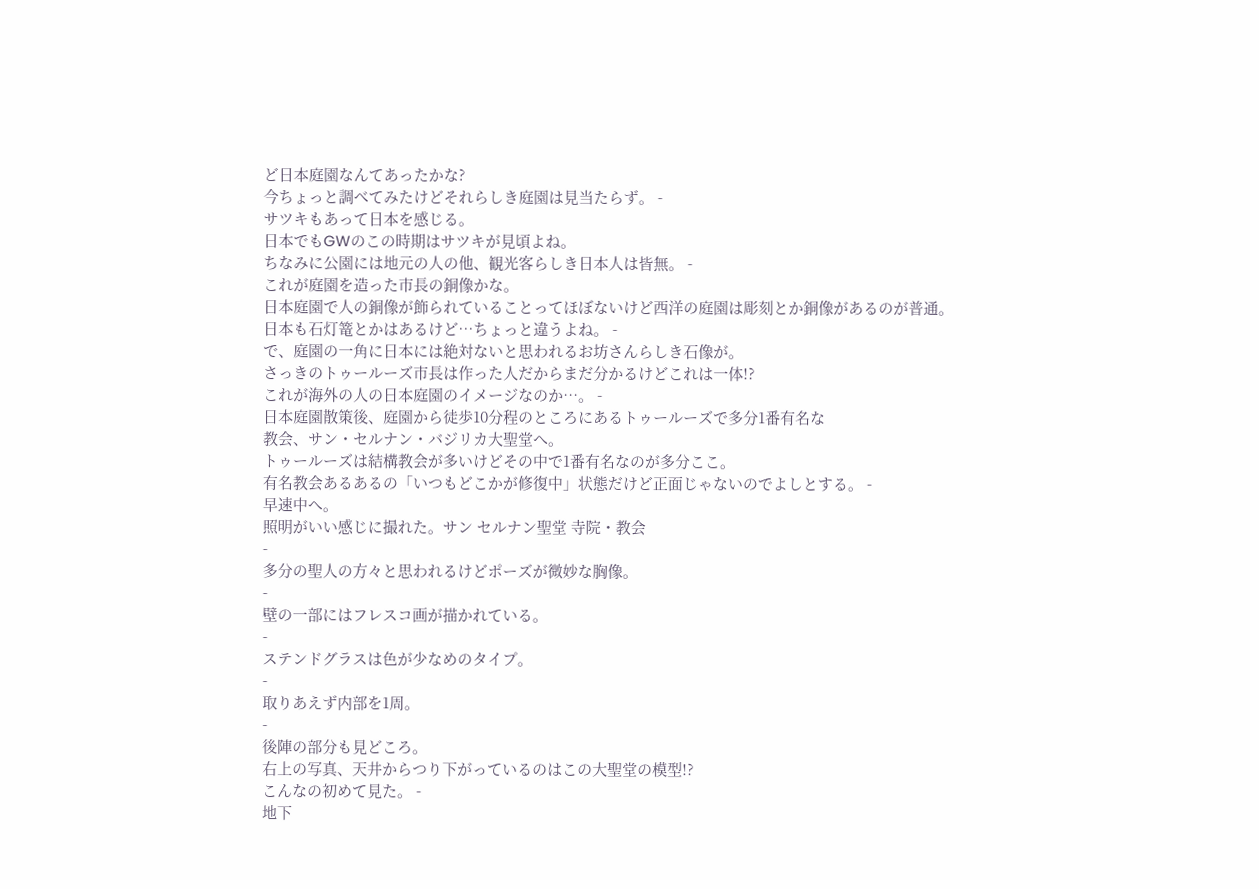ど日本庭園なんてあったかな?
今ちょっと調べてみたけどそれらしき庭園は見当たらず。 -
サツキもあって日本を感じる。
日本でもGWのこの時期はサツキが見頃よね。
ちなみに公園には地元の人の他、観光客らしき日本人は皆無。 -
これが庭園を造った市長の銅像かな。
日本庭園で人の銅像が飾られていることってほぼないけど西洋の庭園は彫刻とか銅像があるのが普通。
日本も石灯篭とかはあるけど…ちょっと違うよね。 -
で、庭園の一角に日本には絶対ないと思われるお坊さんらしき石像が。
さっきのトゥールーズ市長は作った人だからまだ分かるけどこれは一体!?
これが海外の人の日本庭園のイメージなのか…。 -
日本庭園散策後、庭園から徒歩10分程のところにあるトゥールーズで多分1番有名な
教会、サン・セルナン・バジリカ大聖堂へ。
トゥールーズは結構教会が多いけどその中で1番有名なのが多分ここ。
有名教会あるあるの「いつもどこかが修復中」状態だけど正面じゃないのでよしとする。 -
早速中へ。
照明がいい感じに撮れた。サン セルナン聖堂 寺院・教会
-
多分の聖人の方々と思われるけどポーズが微妙な胸像。
-
壁の一部にはフレスコ画が描かれている。
-
ステンドグラスは色が少なめのタイプ。
-
取りあえず内部を1周。
-
後陣の部分も見どころ。
右上の写真、天井からつり下がっているのはこの大聖堂の模型!?
こんなの初めて見た。 -
地下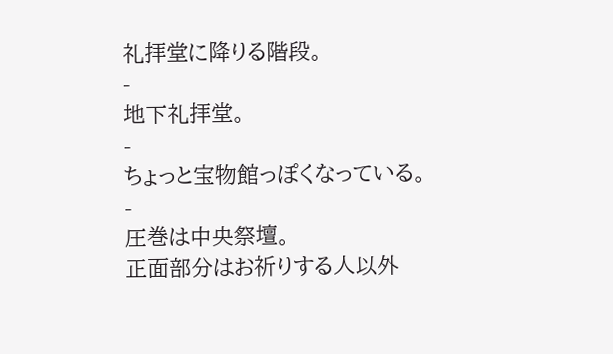礼拝堂に降りる階段。
-
地下礼拝堂。
-
ちょっと宝物館っぽくなっている。
-
圧巻は中央祭壇。
正面部分はお祈りする人以外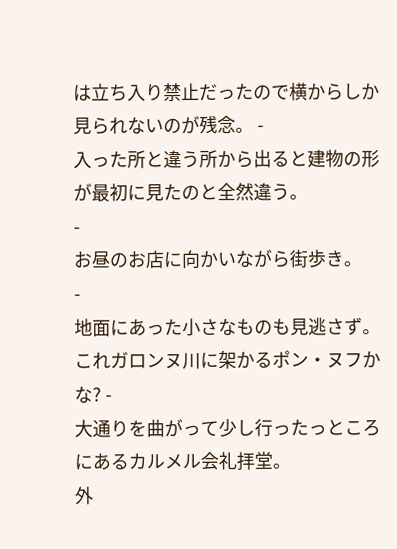は立ち入り禁止だったので横からしか見られないのが残念。 -
入った所と違う所から出ると建物の形が最初に見たのと全然違う。
-
お昼のお店に向かいながら街歩き。
-
地面にあった小さなものも見逃さず。
これガロンヌ川に架かるポン・ヌフかな? -
大通りを曲がって少し行ったっところにあるカルメル会礼拝堂。
外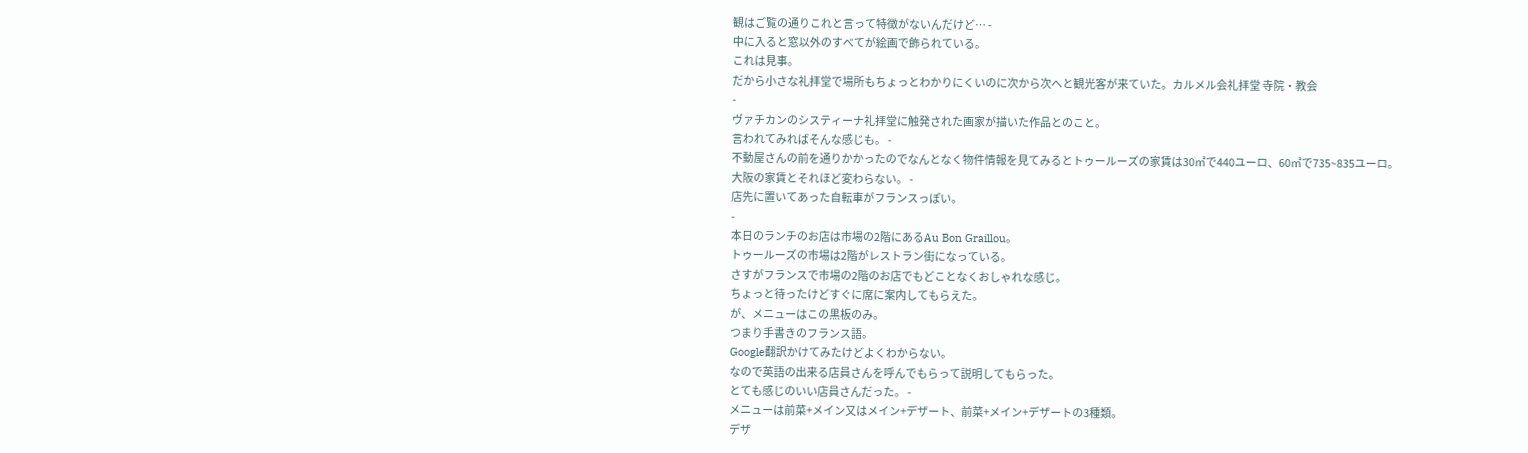観はご覧の通りこれと言って特徴がないんだけど… -
中に入ると窓以外のすべてが絵画で飾られている。
これは見事。
だから小さな礼拝堂で場所もちょっとわかりにくいのに次から次へと観光客が来ていた。カルメル会礼拝堂 寺院・教会
-
ヴァチカンのシスティーナ礼拝堂に触発された画家が描いた作品とのこと。
言われてみればそんな感じも。 -
不動屋さんの前を通りかかったのでなんとなく物件情報を見てみるとトゥールーズの家賃は30㎡で440ユーロ、60㎡で735~835ユーロ。
大阪の家賃とそれほど変わらない。 -
店先に置いてあった自転車がフランスっぽい。
-
本日のランチのお店は市場の2階にあるAu Bon Graillou。
トゥールーズの市場は2階がレストラン街になっている。
さすがフランスで市場の2階のお店でもどことなくおしゃれな感じ。
ちょっと待ったけどすぐに席に案内してもらえた。
が、メニューはこの黒板のみ。
つまり手書きのフランス語。
Google翻訳かけてみたけどよくわからない。
なので英語の出来る店員さんを呼んでもらって説明してもらった。
とても感じのいい店員さんだった。 -
メニューは前菜+メイン又はメイン+デザート、前菜+メイン+デザートの3種類。
デザ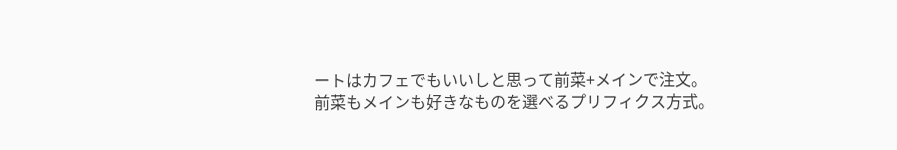ートはカフェでもいいしと思って前菜+メインで注文。
前菜もメインも好きなものを選べるプリフィクス方式。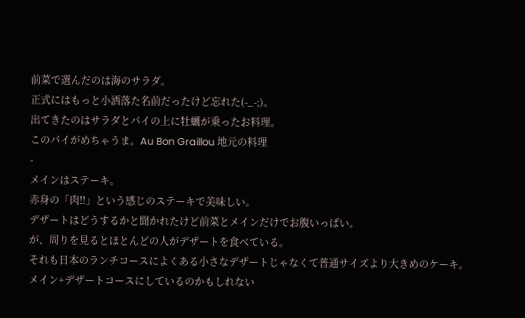前菜で選んだのは海のサラダ。
正式にはもっと小洒落た名前だったけど忘れた(-_-;)。
出てきたのはサラダとパイの上に牡蠣が乗ったお料理。
このパイがめちゃうま。Au Bon Graillou 地元の料理
-
メインはステーキ。
赤身の「肉!!」という感じのステーキで美味しい。
デザートはどうするかと聞かれたけど前菜とメインだけでお腹いっぱい。
が、周りを見るとほとんどの人がデザートを食べている。
それも日本のランチコースによくある小さなデザートじゃなくて普通サイズより大きめのケーキ。
メイン+デザートコースにしているのかもしれない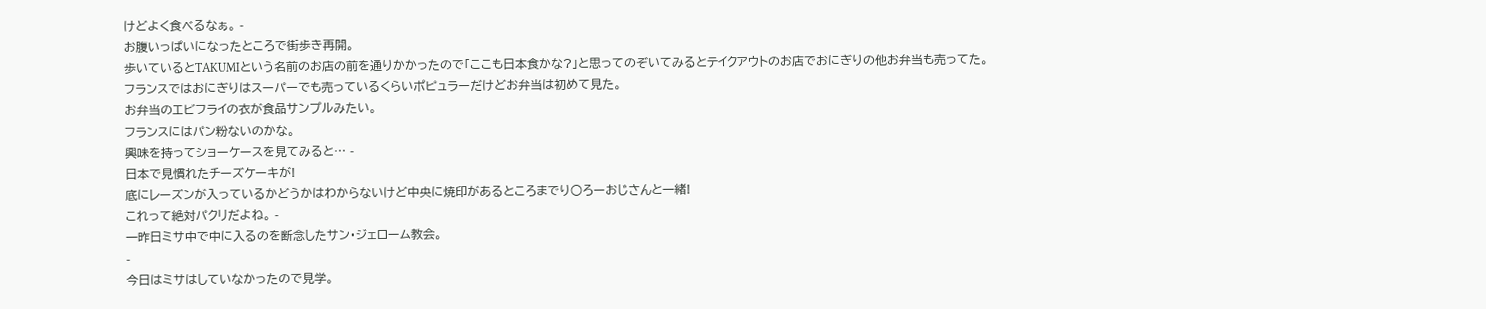けどよく食べるなぁ。 -
お腹いっぱいになったところで街歩き再開。
歩いているとTAKUMIという名前のお店の前を通りかかったので「ここも日本食かな?」と思ってのぞいてみるとテイクアウトのお店でおにぎりの他お弁当も売ってた。
フランスではおにぎりはスーパーでも売っているくらいポピュラーだけどお弁当は初めて見た。
お弁当のエビフライの衣が食品サンプルみたい。
フランスにはパン粉ないのかな。
興味を持ってショーケースを見てみると… -
日本で見慣れたチーズケーキが!
底にレーズンが入っているかどうかはわからないけど中央に焼印があるところまでり○ろーおじさんと一緒!
これって絶対パクリだよね。 -
一昨日ミサ中で中に入るのを断念したサン・ジェローム教会。
-
今日はミサはしていなかったので見学。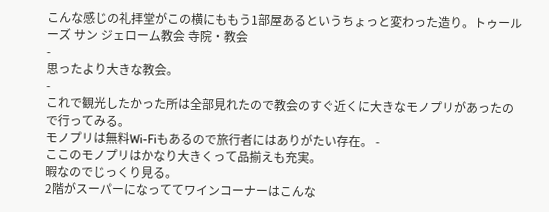こんな感じの礼拝堂がこの横にももう1部屋あるというちょっと変わった造り。トゥールーズ サン ジェローム教会 寺院・教会
-
思ったより大きな教会。
-
これで観光したかった所は全部見れたので教会のすぐ近くに大きなモノプリがあったので行ってみる。
モノプリは無料Wi-Fiもあるので旅行者にはありがたい存在。 -
ここのモノプリはかなり大きくって品揃えも充実。
暇なのでじっくり見る。
2階がスーパーになっててワインコーナーはこんな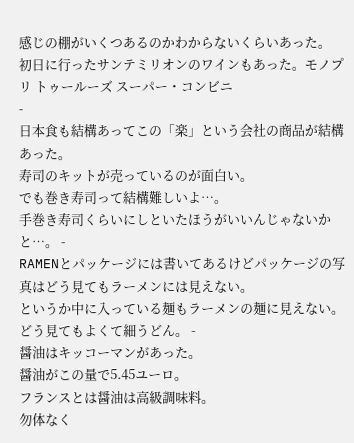感じの棚がいくつあるのかわからないくらいあった。
初日に行ったサンテミリオンのワインもあった。モノプリ トゥールーズ スーパー・コンビニ
-
日本食も結構あってこの「楽」という会社の商品が結構あった。
寿司のキットが売っているのが面白い。
でも巻き寿司って結構難しいよ…。
手巻き寿司くらいにしといたほうがいいんじゃないかと…。 -
RAMENとパッケージには書いてあるけどパッケージの写真はどう見てもラーメンには見えない。
というか中に入っている麺もラーメンの麺に見えない。
どう見てもよくて細うどん。 -
醤油はキッコーマンがあった。
醤油がこの量で5.45ユーロ。
フランスとは醤油は高級調味料。
勿体なく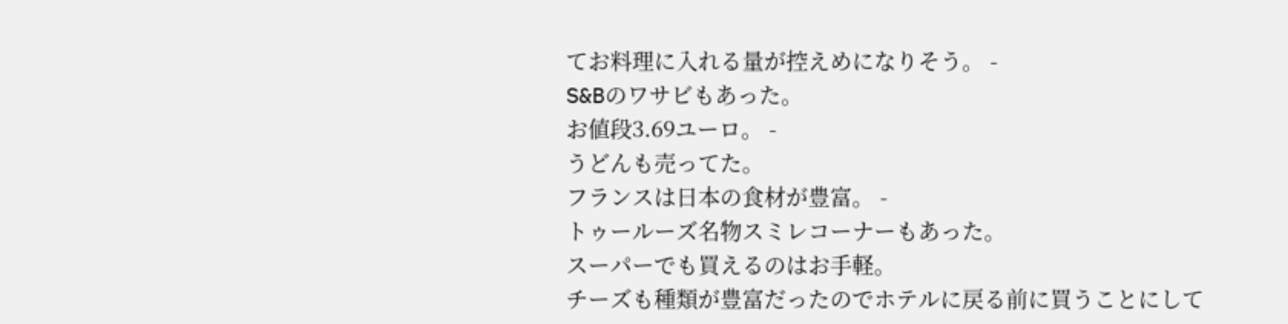てお料理に入れる量が控えめになりそう。 -
S&Bのワサビもあった。
お値段3.69ユーロ。 -
うどんも売ってた。
フランスは日本の食材が豊富。 -
トゥールーズ名物スミレコーナーもあった。
スーパーでも買えるのはお手軽。
チーズも種類が豊富だったのでホテルに戻る前に買うことにして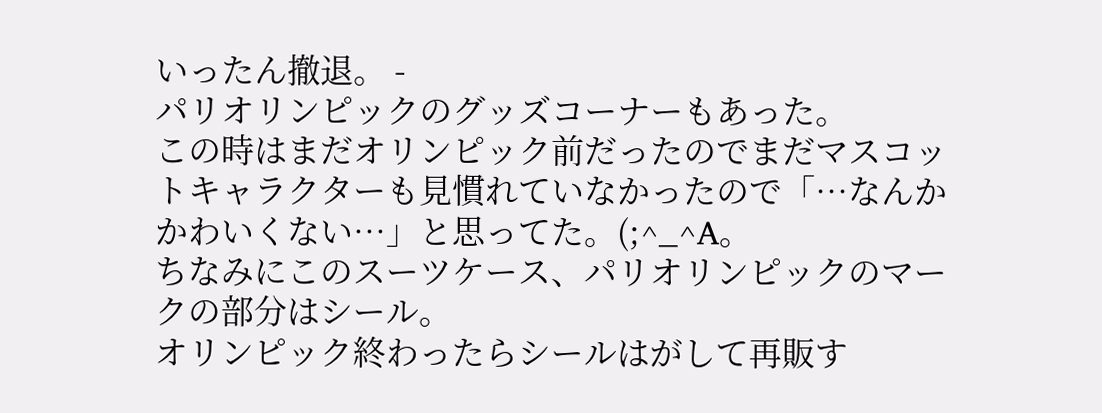いったん撤退。 -
パリオリンピックのグッズコーナーもあった。
この時はまだオリンピック前だったのでまだマスコットキャラクターも見慣れていなかったので「…なんかかわいくない…」と思ってた。(;^_^A。
ちなみにこのスーツケース、パリオリンピックのマークの部分はシール。
オリンピック終わったらシールはがして再販す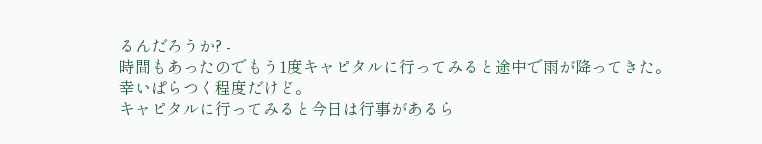るんだろうか? -
時間もあったのでもう1度キャピタルに行ってみると途中で雨が降ってきた。
幸いぱらつく程度だけど。
キャピタルに行ってみると今日は行事があるら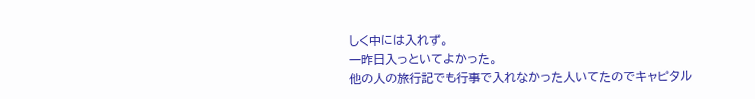しく中には入れず。
一昨日入っといてよかった。
他の人の旅行記でも行事で入れなかった人いてたのでキャピタル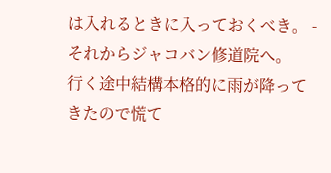は入れるときに入っておくべき。 -
それからジャコバン修道院へ。
行く途中結構本格的に雨が降ってきたので慌て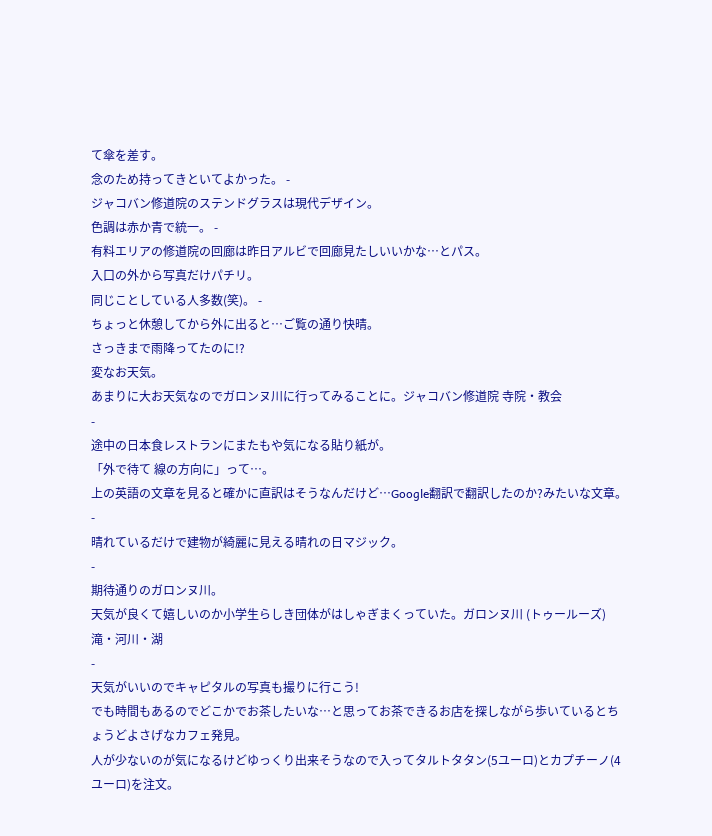て傘を差す。
念のため持ってきといてよかった。 -
ジャコバン修道院のステンドグラスは現代デザイン。
色調は赤か青で統一。 -
有料エリアの修道院の回廊は昨日アルビで回廊見たしいいかな…とパス。
入口の外から写真だけパチリ。
同じことしている人多数(笑)。 -
ちょっと休憩してから外に出ると…ご覧の通り快晴。
さっきまで雨降ってたのに!?
変なお天気。
あまりに大お天気なのでガロンヌ川に行ってみることに。ジャコバン修道院 寺院・教会
-
途中の日本食レストランにまたもや気になる貼り紙が。
「外で待て 線の方向に」って…。
上の英語の文章を見ると確かに直訳はそうなんだけど…Google翻訳で翻訳したのか?みたいな文章。 -
晴れているだけで建物が綺麗に見える晴れの日マジック。
-
期待通りのガロンヌ川。
天気が良くて嬉しいのか小学生らしき団体がはしゃぎまくっていた。ガロンヌ川 (トゥールーズ) 滝・河川・湖
-
天気がいいのでキャピタルの写真も撮りに行こう!
でも時間もあるのでどこかでお茶したいな…と思ってお茶できるお店を探しながら歩いているとちょうどよさげなカフェ発見。
人が少ないのが気になるけどゆっくり出来そうなので入ってタルトタタン(5ユーロ)とカプチーノ(4ユーロ)を注文。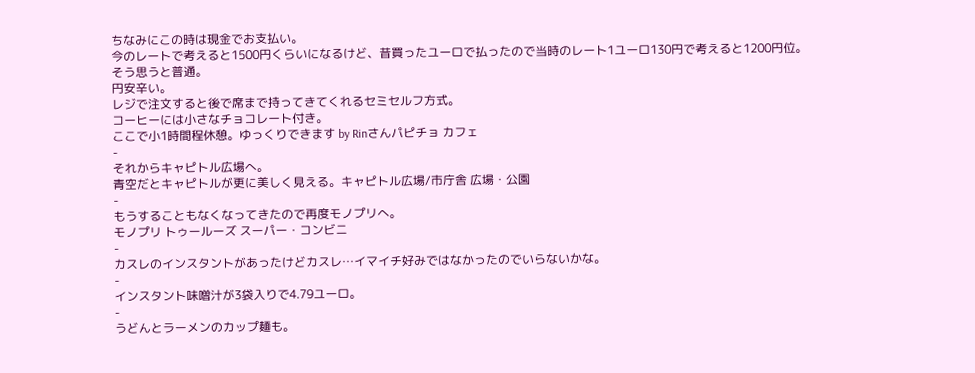ちなみにこの時は現金でお支払い。
今のレートで考えると1500円くらいになるけど、昔買ったユーロで払ったので当時のレート1ユーロ130円で考えると1200円位。
そう思うと普通。
円安辛い。
レジで注文すると後で席まで持ってきてくれるセミセルフ方式。
コーヒーには小さなチョコレート付き。
ここで小1時間程休憩。ゆっくりできます by Rinさんパピチョ カフェ
-
それからキャピトル広場へ。
青空だとキャピトルが更に美しく見える。キャピトル広場/市庁舎 広場・公園
-
もうすることもなくなってきたので再度モノプリへ。
モノプリ トゥールーズ スーパー・コンビニ
-
カスレのインスタントがあったけどカスレ…イマイチ好みではなかったのでいらないかな。
-
インスタント味噌汁が3袋入りで4.79ユーロ。
-
うどんとラーメンのカップ麺も。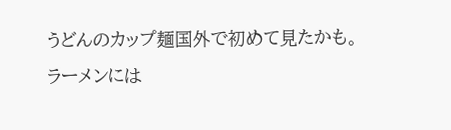うどんのカップ麺国外で初めて見たかも。
ラーメンには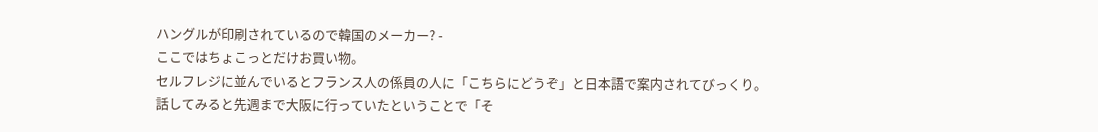ハングルが印刷されているので韓国のメーカー? -
ここではちょこっとだけお買い物。
セルフレジに並んでいるとフランス人の係員の人に「こちらにどうぞ」と日本語で案内されてびっくり。
話してみると先週まで大阪に行っていたということで「そ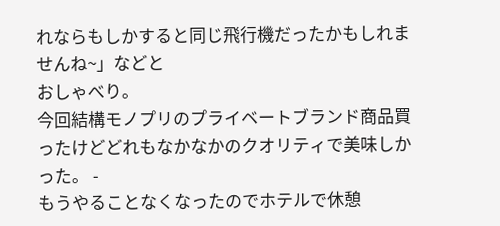れならもしかすると同じ飛行機だったかもしれませんね~」などと
おしゃべり。
今回結構モノプリのプライベートブランド商品買ったけどどれもなかなかのクオリティで美味しかった。 -
もうやることなくなったのでホテルで休憩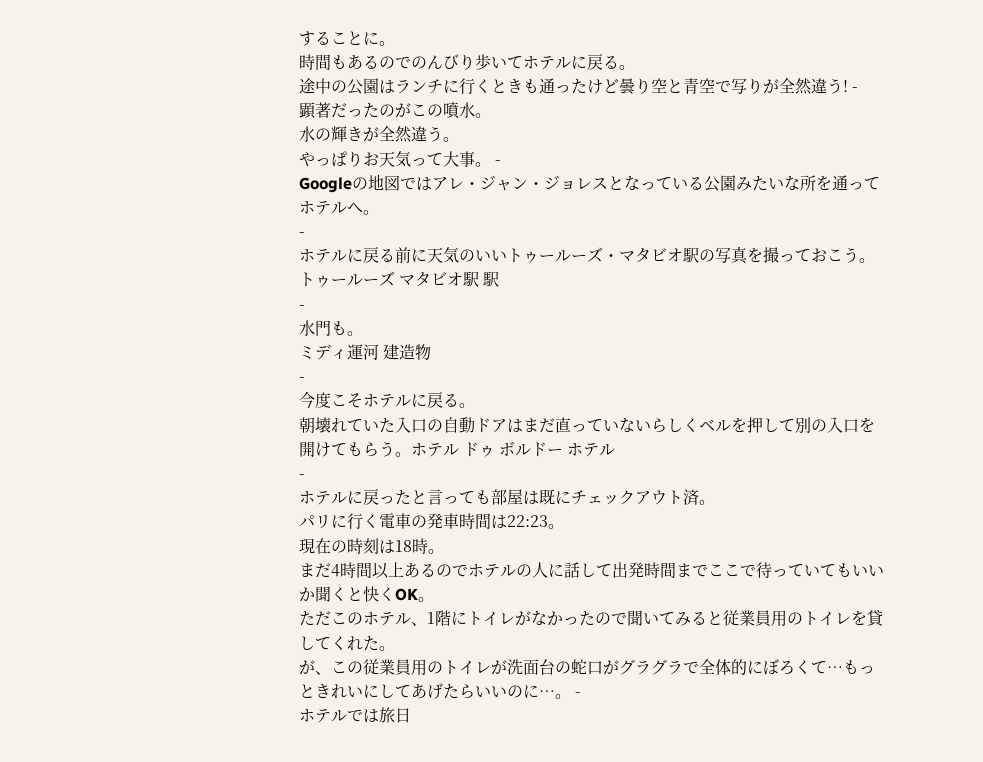することに。
時間もあるのでのんびり歩いてホテルに戻る。
途中の公園はランチに行くときも通ったけど曇り空と青空で写りが全然違う! -
顕著だったのがこの噴水。
水の輝きが全然違う。
やっぱりお天気って大事。 -
Googleの地図ではアレ・ジャン・ジョレスとなっている公園みたいな所を通ってホテルへ。
-
ホテルに戻る前に天気のいいトゥールーズ・マタビオ駅の写真を撮っておこう。
トゥールーズ マタビオ駅 駅
-
水門も。
ミディ運河 建造物
-
今度こそホテルに戻る。
朝壊れていた入口の自動ドアはまだ直っていないらしくベルを押して別の入口を開けてもらう。ホテル ドゥ ボルドー ホテル
-
ホテルに戻ったと言っても部屋は既にチェックアウト済。
パリに行く電車の発車時間は22:23。
現在の時刻は18時。
まだ4時間以上あるのでホテルの人に話して出発時間までここで待っていてもいいか聞くと快くOK。
ただこのホテル、1階にトイレがなかったので聞いてみると従業員用のトイレを貸してくれた。
が、この従業員用のトイレが洗面台の蛇口がグラグラで全体的にぼろくて…もっときれいにしてあげたらいいのに…。 -
ホテルでは旅日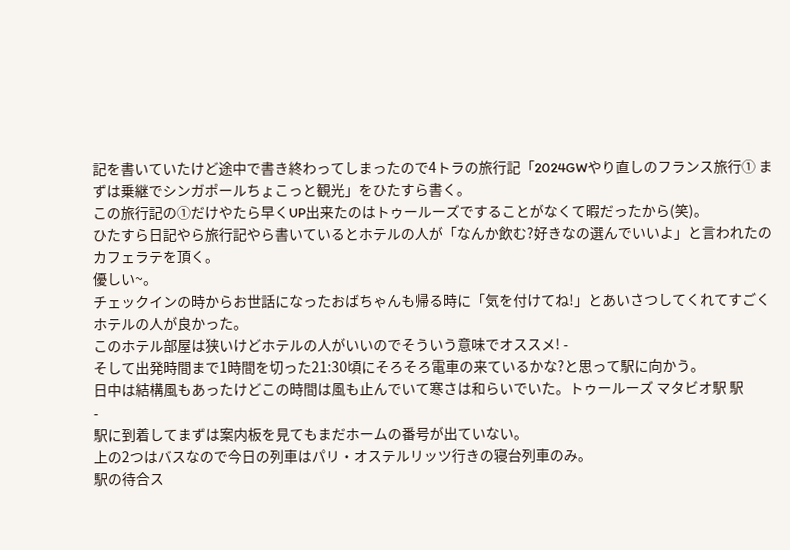記を書いていたけど途中で書き終わってしまったので4トラの旅行記「2024GWやり直しのフランス旅行① まずは乗継でシンガポールちょこっと観光」をひたすら書く。
この旅行記の①だけやたら早くUP出来たのはトゥールーズですることがなくて暇だったから(笑)。
ひたすら日記やら旅行記やら書いているとホテルの人が「なんか飲む?好きなの選んでいいよ」と言われたのカフェラテを頂く。
優しい~。
チェックインの時からお世話になったおばちゃんも帰る時に「気を付けてね!」とあいさつしてくれてすごくホテルの人が良かった。
このホテル部屋は狭いけどホテルの人がいいのでそういう意味でオススメ! -
そして出発時間まで1時間を切った21:30頃にそろそろ電車の来ているかな?と思って駅に向かう。
日中は結構風もあったけどこの時間は風も止んでいて寒さは和らいでいた。トゥールーズ マタビオ駅 駅
-
駅に到着してまずは案内板を見てもまだホームの番号が出ていない。
上の2つはバスなので今日の列車はパリ・オステルリッツ行きの寝台列車のみ。
駅の待合ス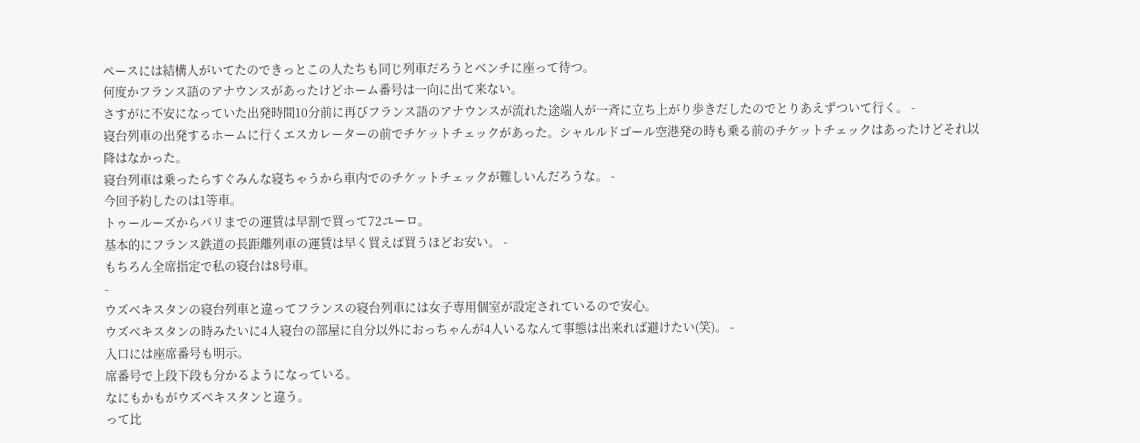ペースには結構人がいてたのできっとこの人たちも同じ列車だろうとベンチに座って待つ。
何度かフランス語のアナウンスがあったけどホーム番号は一向に出て来ない。
さすがに不安になっていた出発時間10分前に再びフランス語のアナウンスが流れた途端人が一斉に立ち上がり歩きだしたのでとりあえずついて行く。 -
寝台列車の出発するホームに行くエスカレーターの前でチケットチェックがあった。シャルルドゴール空港発の時も乗る前のチケットチェックはあったけどそれ以降はなかった。
寝台列車は乗ったらすぐみんな寝ちゃうから車内でのチケットチェックが難しいんだろうな。 -
今回予約したのは1等車。
トゥールーズからパリまでの運賃は早割で買って72ユーロ。
基本的にフランス鉄道の長距離列車の運賃は早く買えば買うほどお安い。 -
もちろん全席指定で私の寝台は8号車。
-
ウズベキスタンの寝台列車と違ってフランスの寝台列車には女子専用個室が設定されているので安心。
ウズベキスタンの時みたいに4人寝台の部屋に自分以外におっちゃんが4人いるなんて事態は出来れば避けたい(笑)。 -
入口には座席番号も明示。
席番号で上段下段も分かるようになっている。
なにもかもがウズベキスタンと違う。
って比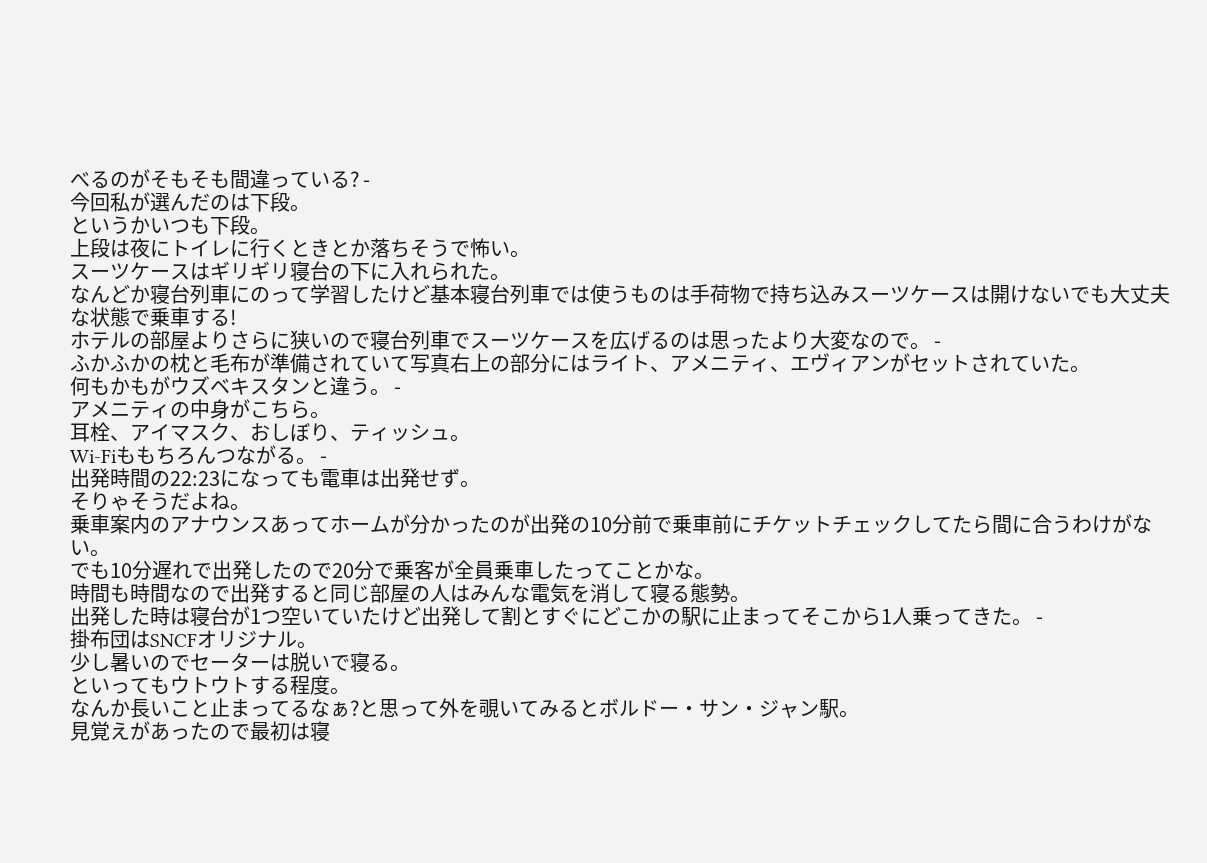べるのがそもそも間違っている? -
今回私が選んだのは下段。
というかいつも下段。
上段は夜にトイレに行くときとか落ちそうで怖い。
スーツケースはギリギリ寝台の下に入れられた。
なんどか寝台列車にのって学習したけど基本寝台列車では使うものは手荷物で持ち込みスーツケースは開けないでも大丈夫な状態で乗車する!
ホテルの部屋よりさらに狭いので寝台列車でスーツケースを広げるのは思ったより大変なので。 -
ふかふかの枕と毛布が準備されていて写真右上の部分にはライト、アメニティ、エヴィアンがセットされていた。
何もかもがウズベキスタンと違う。 -
アメニティの中身がこちら。
耳栓、アイマスク、おしぼり、ティッシュ。
Wi-Fiももちろんつながる。 -
出発時間の22:23になっても電車は出発せず。
そりゃそうだよね。
乗車案内のアナウンスあってホームが分かったのが出発の10分前で乗車前にチケットチェックしてたら間に合うわけがない。
でも10分遅れで出発したので20分で乗客が全員乗車したってことかな。
時間も時間なので出発すると同じ部屋の人はみんな電気を消して寝る態勢。
出発した時は寝台が1つ空いていたけど出発して割とすぐにどこかの駅に止まってそこから1人乗ってきた。 -
掛布団はSNCFオリジナル。
少し暑いのでセーターは脱いで寝る。
といってもウトウトする程度。
なんか長いこと止まってるなぁ?と思って外を覗いてみるとボルドー・サン・ジャン駅。
見覚えがあったので最初は寝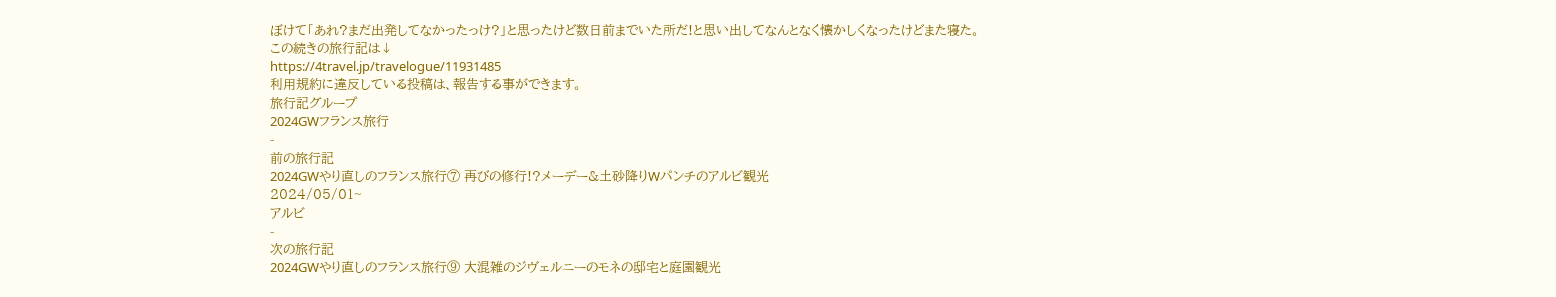ぼけて「あれ?まだ出発してなかったっけ?」と思ったけど数日前までいた所だ!と思い出してなんとなく懐かしくなったけどまた寝た。
この続きの旅行記は↓
https://4travel.jp/travelogue/11931485
利用規約に違反している投稿は、報告する事ができます。
旅行記グループ
2024GWフランス旅行
-
前の旅行記
2024GWやり直しのフランス旅行⑦ 再びの修行!?メーデー&土砂降りWパンチのアルビ観光
2024/05/01~
アルビ
-
次の旅行記
2024GWやり直しのフランス旅行⑨ 大混雑のジヴェルニーのモネの邸宅と庭園観光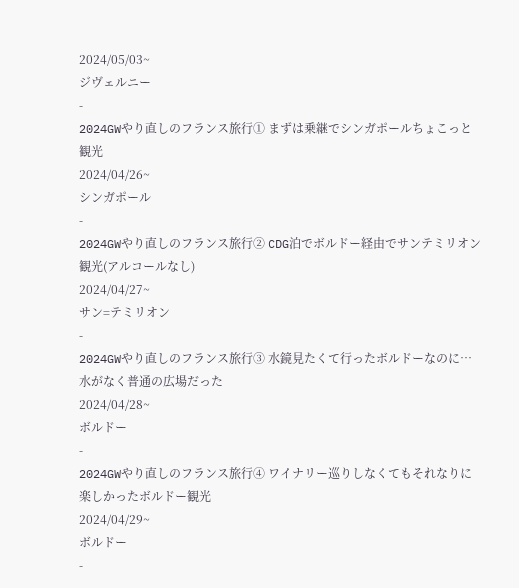2024/05/03~
ジヴェルニー
-
2024GWやり直しのフランス旅行① まずは乗継でシンガポールちょこっと観光
2024/04/26~
シンガポール
-
2024GWやり直しのフランス旅行② CDG泊でボルドー経由でサンテミリオン観光(アルコールなし)
2024/04/27~
サン=テミリオン
-
2024GWやり直しのフランス旅行③ 水鏡見たくて行ったボルドーなのに…水がなく普通の広場だった
2024/04/28~
ボルドー
-
2024GWやり直しのフランス旅行④ ワイナリー巡りしなくてもそれなりに楽しかったボルドー観光
2024/04/29~
ボルドー
-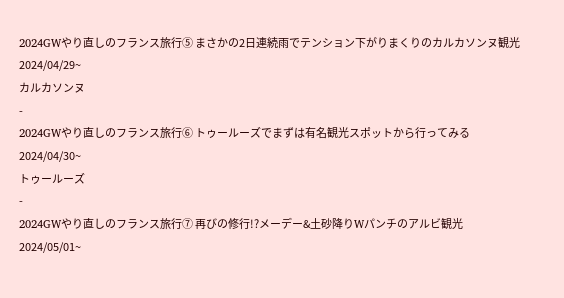2024GWやり直しのフランス旅行⑤ まさかの2日連続雨でテンション下がりまくりのカルカソンヌ観光
2024/04/29~
カルカソンヌ
-
2024GWやり直しのフランス旅行⑥ トゥールーズでまずは有名観光スポットから行ってみる
2024/04/30~
トゥールーズ
-
2024GWやり直しのフランス旅行⑦ 再びの修行!?メーデー&土砂降りWパンチのアルビ観光
2024/05/01~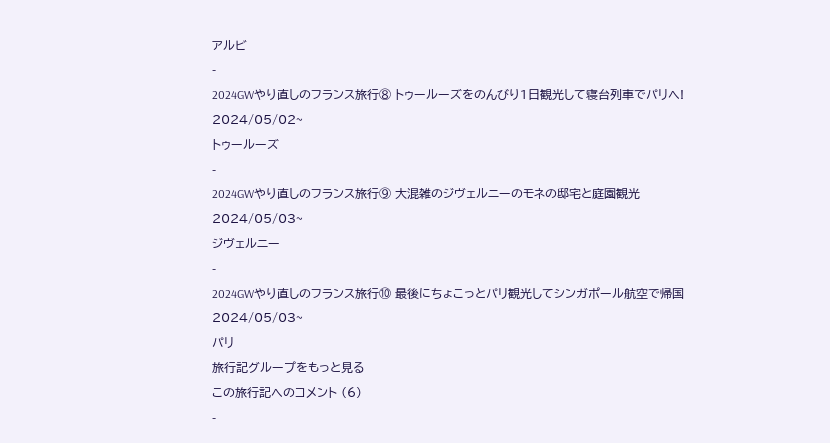アルビ
-
2024GWやり直しのフランス旅行⑧ トゥールーズをのんびり1日観光して寝台列車でパリへ!
2024/05/02~
トゥールーズ
-
2024GWやり直しのフランス旅行⑨ 大混雑のジヴェルニーのモネの邸宅と庭園観光
2024/05/03~
ジヴェルニー
-
2024GWやり直しのフランス旅行⑩ 最後にちょこっとパリ観光してシンガポール航空で帰国
2024/05/03~
パリ
旅行記グループをもっと見る
この旅行記へのコメント (6)
-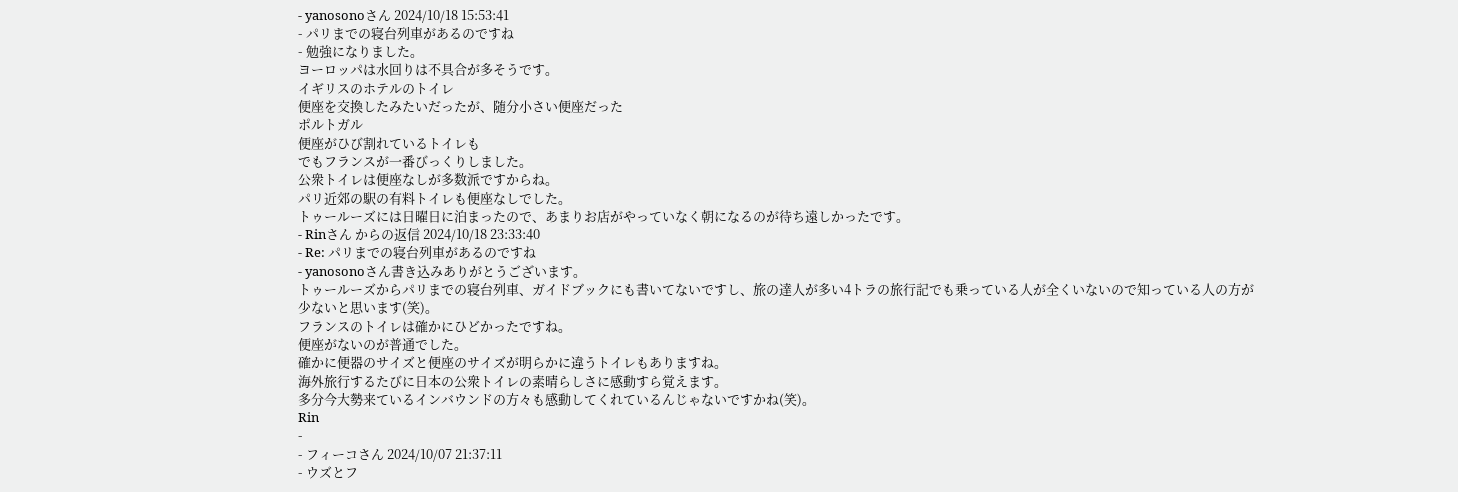- yanosonoさん 2024/10/18 15:53:41
- パリまでの寝台列車があるのですね
- 勉強になりました。
ヨーロッパは水回りは不具合が多そうです。
イギリスのホテルのトイレ
便座を交換したみたいだったが、随分小さい便座だった
ポルトガル
便座がひび割れているトイレも
でもフランスが一番びっくりしました。
公衆トイレは便座なしが多数派ですからね。
パリ近郊の駅の有料トイレも便座なしでした。
トゥールーズには日曜日に泊まったので、あまりお店がやっていなく朝になるのが待ち遠しかったです。
- Rinさん からの返信 2024/10/18 23:33:40
- Re: パリまでの寝台列車があるのですね
- yanosonoさん書き込みありがとうございます。
トゥールーズからパリまでの寝台列車、ガイドブックにも書いてないですし、旅の達人が多い4トラの旅行記でも乗っている人が全くいないので知っている人の方が少ないと思います(笑)。
フランスのトイレは確かにひどかったですね。
便座がないのが普通でした。
確かに便器のサイズと便座のサイズが明らかに違うトイレもありますね。
海外旅行するたびに日本の公衆トイレの素晴らしさに感動すら覚えます。
多分今大勢来ているインバウンドの方々も感動してくれているんじゃないですかね(笑)。
Rin
-
- フィーコさん 2024/10/07 21:37:11
- ウズとフ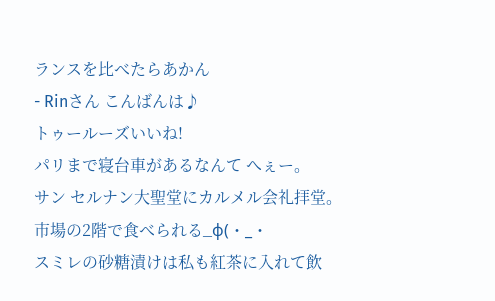ランスを比べたらあかん
- Rinさん こんばんは♪
トゥールーズいいね!
パリまで寝台車があるなんて へぇー。
サン セルナン大聖堂にカルメル会礼拝堂。
市場の2階で食べられる_φ(・_・
スミレの砂糖漬けは私も紅茶に入れて飲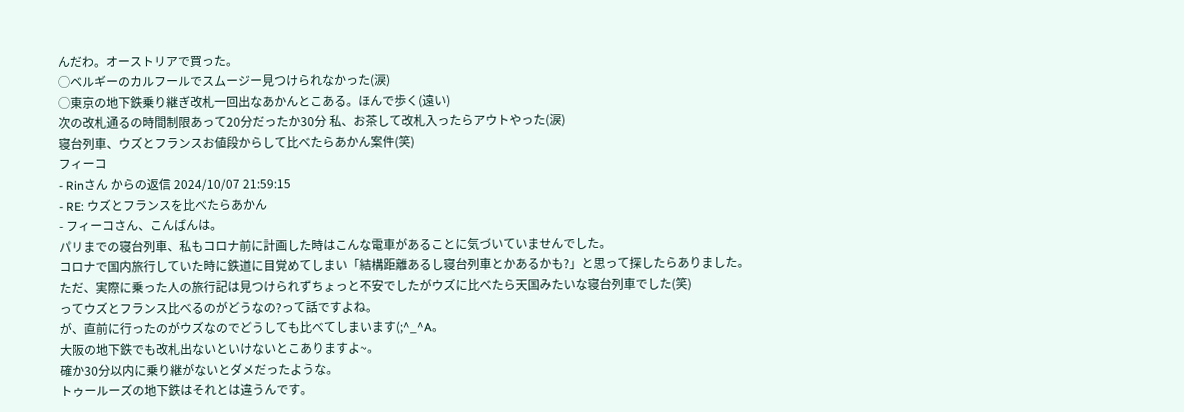んだわ。オーストリアで買った。
◯ベルギーのカルフールでスムージー見つけられなかった(涙)
◯東京の地下鉄乗り継ぎ改札一回出なあかんとこある。ほんで歩く(遠い)
次の改札通るの時間制限あって20分だったか30分 私、お茶して改札入ったらアウトやった(涙)
寝台列車、ウズとフランスお値段からして比べたらあかん案件(笑)
フィーコ
- Rinさん からの返信 2024/10/07 21:59:15
- RE: ウズとフランスを比べたらあかん
- フィーコさん、こんばんは。
パリまでの寝台列車、私もコロナ前に計画した時はこんな電車があることに気づいていませんでした。
コロナで国内旅行していた時に鉄道に目覚めてしまい「結構距離あるし寝台列車とかあるかも?」と思って探したらありました。
ただ、実際に乗った人の旅行記は見つけられずちょっと不安でしたがウズに比べたら天国みたいな寝台列車でした(笑)
ってウズとフランス比べるのがどうなの?って話ですよね。
が、直前に行ったのがウズなのでどうしても比べてしまいます(;^_^A。
大阪の地下鉄でも改札出ないといけないとこありますよ~。
確か30分以内に乗り継がないとダメだったような。
トゥールーズの地下鉄はそれとは違うんです。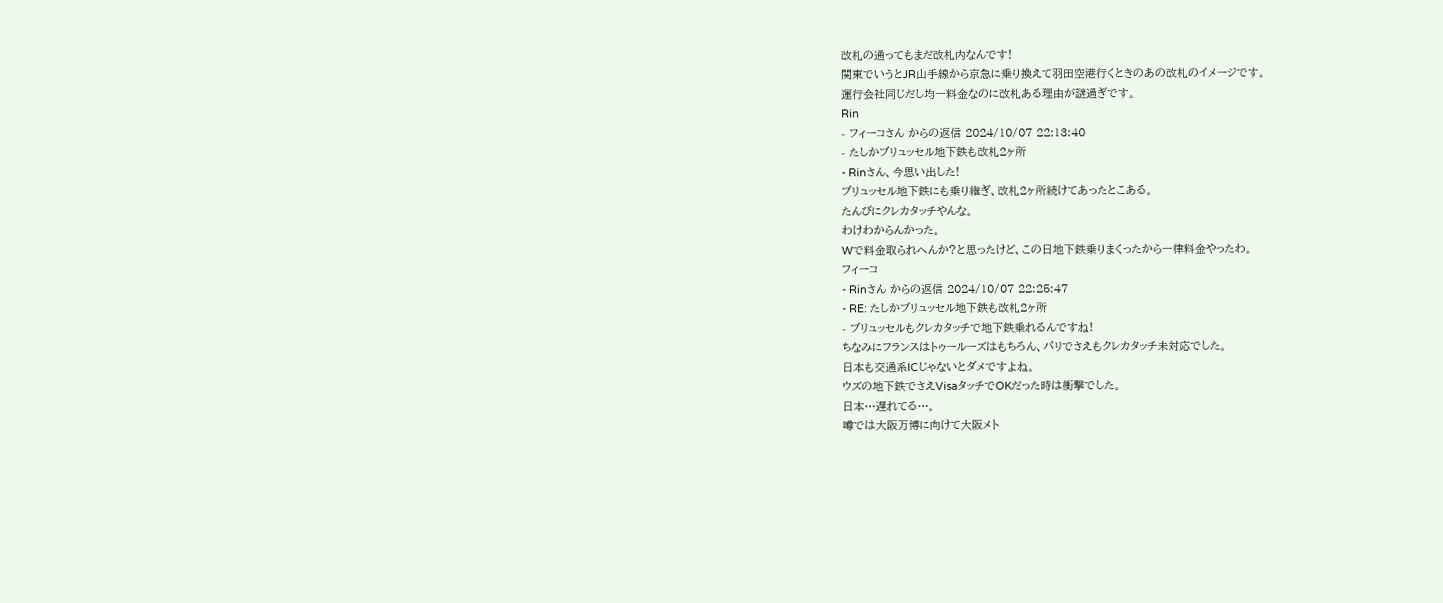改札の通ってもまだ改札内なんです!
関東でいうとJR山手線から京急に乗り換えて羽田空港行くときのあの改札のイメージです。
運行会社同じだし均一料金なのに改札ある理由が謎過ぎです。
Rin
- フィーコさん からの返信 2024/10/07 22:13:40
- たしかブリュッセル地下鉄も改札2ヶ所
- Rinさん、今思い出した!
ブリュッセル地下鉄にも乗り継ぎ、改札2ヶ所続けてあったとこある。
たんびにクレカタッチやんな。
わけわからんかった。
Wで料金取られへんか?と思ったけど、この日地下鉄乗りまくったから一律料金やったわ。
フィーコ
- Rinさん からの返信 2024/10/07 22:25:47
- RE: たしかブリュッセル地下鉄も改札2ヶ所
- ブリュッセルもクレカタッチで地下鉄乗れるんですね!
ちなみにフランスはトゥールーズはもちろん、パリでさえもクレカタッチ未対応でした。
日本も交通系ICじゃないとダメですよね。
ウズの地下鉄でさえVisaタッチでOKだった時は衝撃でした。
日本…遅れてる…。
噂では大阪万博に向けて大阪メト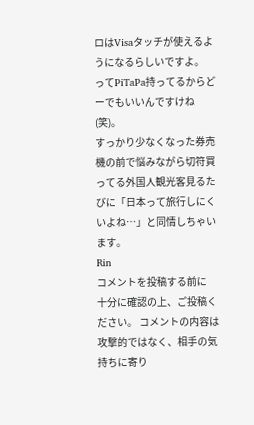ロはVisaタッチが使えるようになるらしいですよ。
ってPiTaPa持ってるからどーでもいいんですけね(笑)。
すっかり少なくなった券売機の前で悩みながら切符買ってる外国人観光客見るたびに「日本って旅行しにくいよね…」と同情しちゃいます。
Rin
コメントを投稿する前に
十分に確認の上、ご投稿ください。 コメントの内容は攻撃的ではなく、相手の気持ちに寄り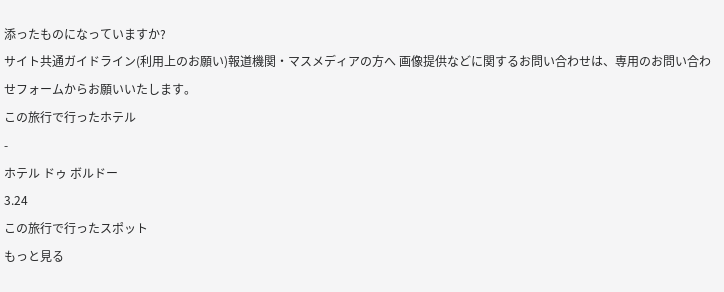添ったものになっていますか?
サイト共通ガイドライン(利用上のお願い)報道機関・マスメディアの方へ 画像提供などに関するお問い合わせは、専用のお問い合わせフォームからお願いいたします。
この旅行で行ったホテル
-
ホテル ドゥ ボルドー
3.24
この旅行で行ったスポット
もっと見る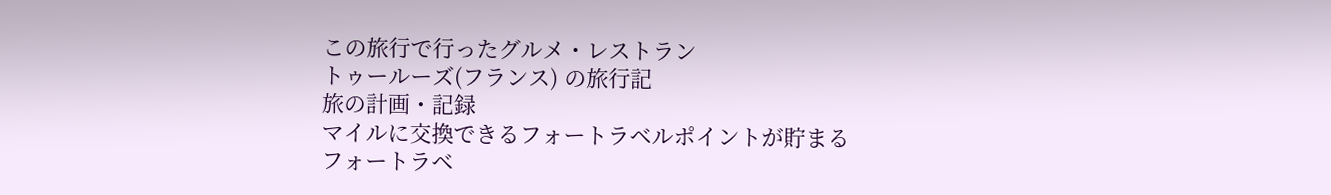この旅行で行ったグルメ・レストラン
トゥールーズ(フランス) の旅行記
旅の計画・記録
マイルに交換できるフォートラベルポイントが貯まる
フォートラベ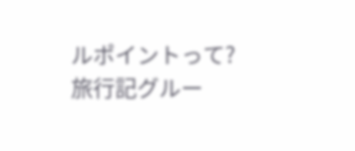ルポイントって?
旅行記グルー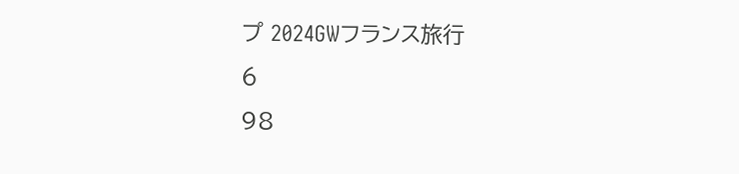プ 2024GWフランス旅行
6
98